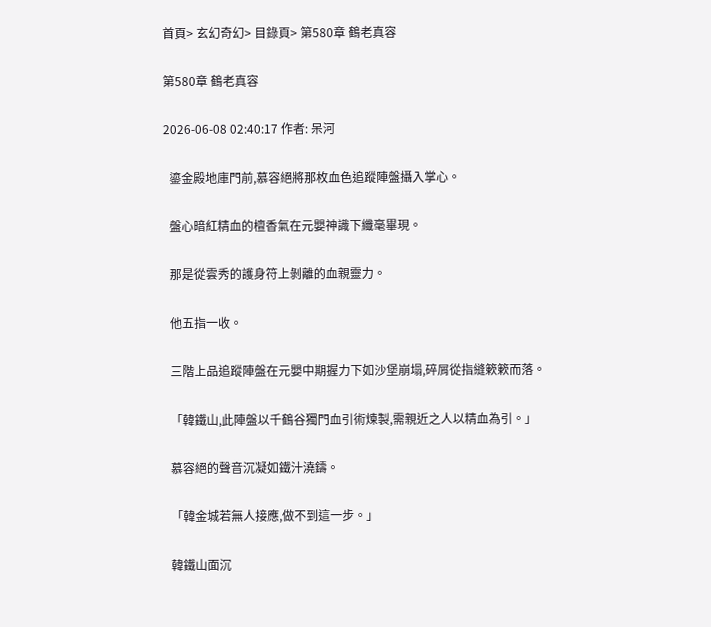首頁> 玄幻奇幻> 目錄頁> 第580章 鶴老真容

第580章 鶴老真容

2026-06-08 02:40:17 作者: 呆河

  鎏金殿地庫門前,慕容絕將那枚血色追蹤陣盤攝入掌心。

  盤心暗紅精血的檀香氣在元嬰神識下纖毫畢現。

  那是從雲秀的護身符上剝離的血親靈力。

  他五指一收。

  三階上品追蹤陣盤在元嬰中期握力下如沙堡崩塌,碎屑從指縫簌簌而落。

  「韓鐵山,此陣盤以千鶴谷獨門血引術煉製,需親近之人以精血為引。」

  慕容絕的聲音沉凝如鐵汁澆鑄。

  「韓金城若無人接應,做不到這一步。」

  韓鐵山面沉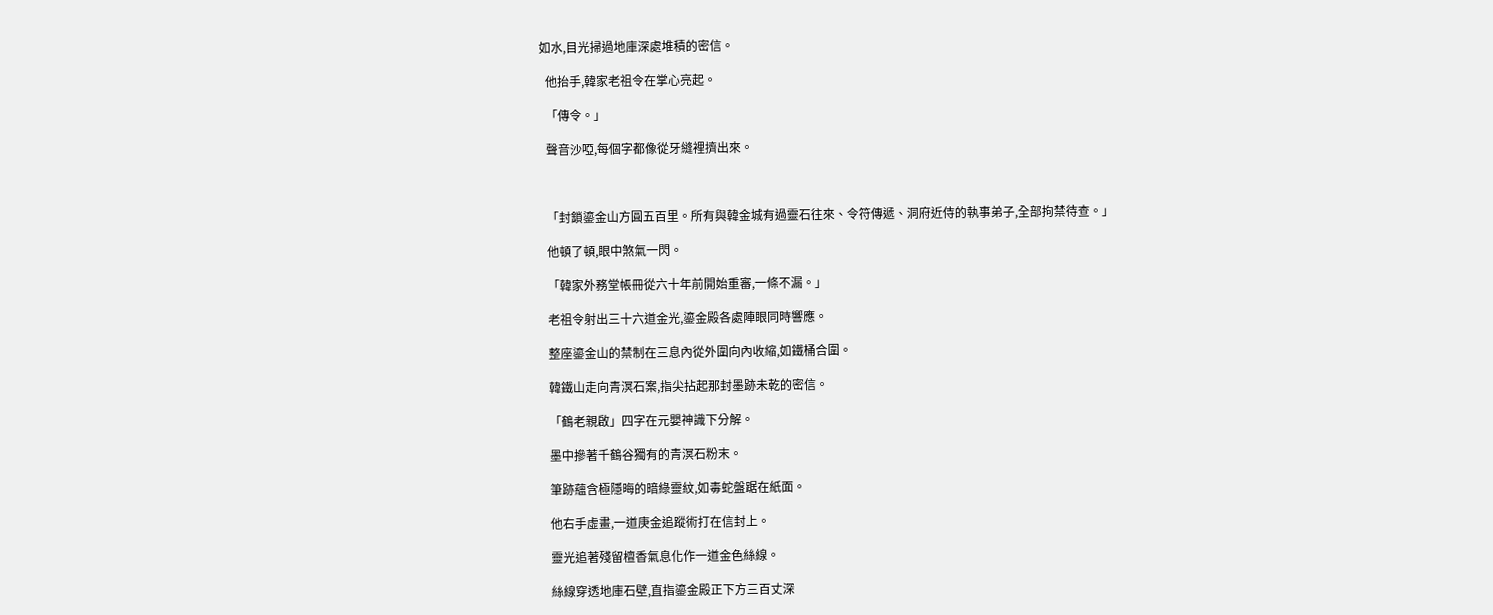如水,目光掃過地庫深處堆積的密信。

  他抬手,韓家老祖令在掌心亮起。

  「傳令。」

  聲音沙啞,每個字都像從牙縫裡擠出來。



  「封鎖鎏金山方圓五百里。所有與韓金城有過靈石往來、令符傳遞、洞府近侍的執事弟子,全部拘禁待查。」

  他頓了頓,眼中煞氣一閃。

  「韓家外務堂帳冊從六十年前開始重審,一條不漏。」

  老祖令射出三十六道金光,鎏金殿各處陣眼同時響應。

  整座鎏金山的禁制在三息內從外圍向內收縮,如鐵桶合圍。

  韓鐵山走向青溟石案,指尖拈起那封墨跡未乾的密信。

  「鶴老親啟」四字在元嬰神識下分解。

  墨中摻著千鶴谷獨有的青溟石粉末。

  筆跡蘊含極隱晦的暗綠靈紋,如毒蛇盤踞在紙面。

  他右手虛畫,一道庚金追蹤術打在信封上。

  靈光追著殘留檀香氣息化作一道金色絲線。

  絲線穿透地庫石壁,直指鎏金殿正下方三百丈深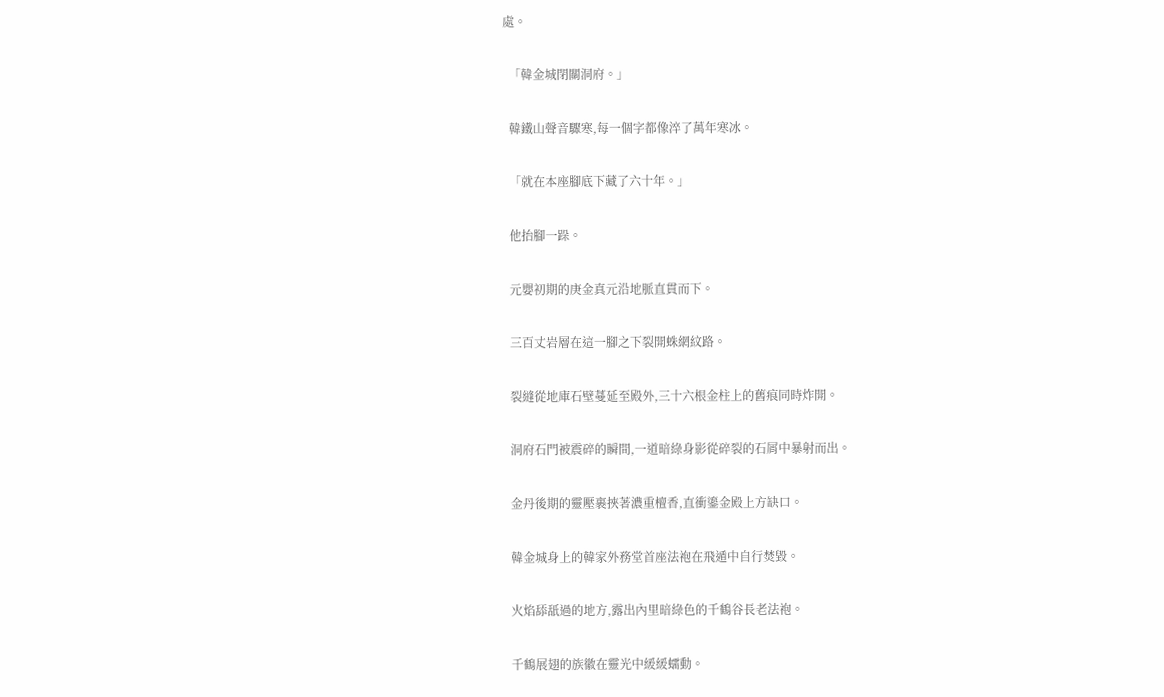處。

  「韓金城閉關洞府。」

  韓鐵山聲音驟寒,每一個字都像淬了萬年寒冰。

  「就在本座腳底下藏了六十年。」

  他抬腳一跺。

  元嬰初期的庚金真元沿地脈直貫而下。

  三百丈岩層在這一腳之下裂開蛛網紋路。

  裂縫從地庫石壁蔓延至殿外,三十六根金柱上的舊痕同時炸開。

  洞府石門被震碎的瞬間,一道暗綠身影從碎裂的石屑中暴射而出。

  金丹後期的靈壓裹挾著濃重檀香,直衝鎏金殿上方缺口。

  韓金城身上的韓家外務堂首座法袍在飛遁中自行焚毀。

  火焰舔舐過的地方,露出內里暗綠色的千鶴谷長老法袍。

  千鶴展翅的族徽在靈光中緩緩蠕動。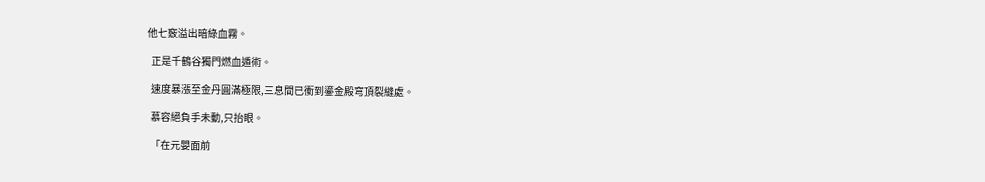他七竅溢出暗綠血霧。

  正是千鶴谷獨門燃血遁術。

  速度暴漲至金丹圓滿極限,三息間已衝到鎏金殿穹頂裂縫處。

  慕容絕負手未動,只抬眼。

  「在元嬰面前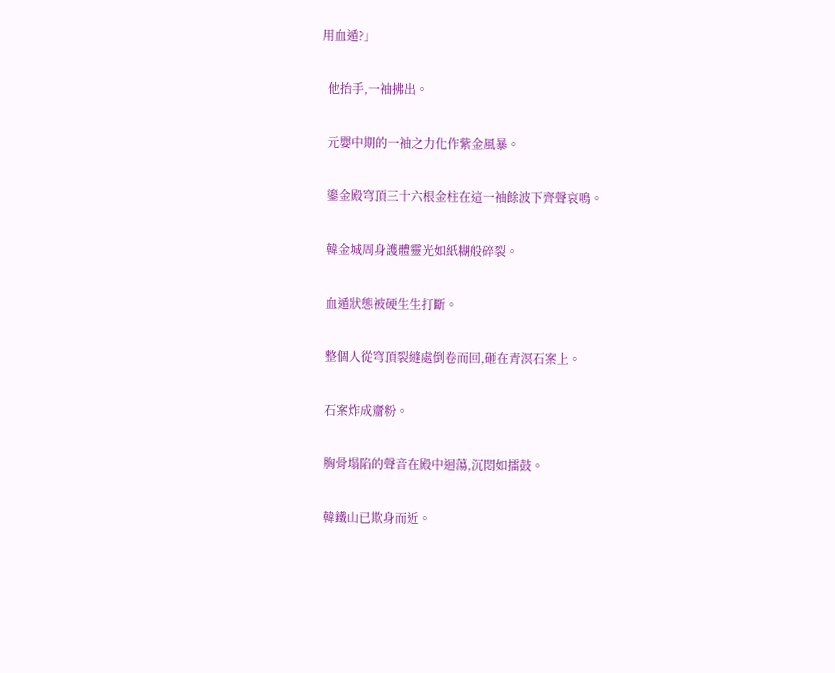用血遁?」

  他抬手,一袖拂出。

  元嬰中期的一袖之力化作紫金風暴。

  鎏金殿穹頂三十六根金柱在這一袖餘波下齊聲哀鳴。

  韓金城周身護體靈光如紙糊般碎裂。

  血遁狀態被硬生生打斷。

  整個人從穹頂裂縫處倒卷而回,砸在青溟石案上。

  石案炸成齏粉。

  胸骨塌陷的聲音在殿中迴蕩,沉悶如擂鼓。

  韓鐵山已欺身而近。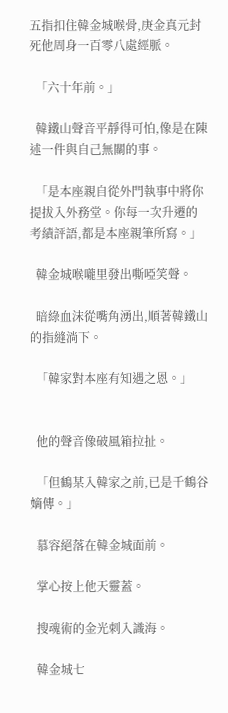五指扣住韓金城喉骨,庚金真元封死他周身一百零八處經脈。

  「六十年前。」

  韓鐵山聲音平靜得可怕,像是在陳述一件與自己無關的事。

  「是本座親自從外門執事中將你提拔入外務堂。你每一次升遷的考績評語,都是本座親筆所寫。」

  韓金城喉嚨里發出嘶啞笑聲。

  暗綠血沫從嘴角湧出,順著韓鐵山的指縫淌下。

  「韓家對本座有知遇之恩。」


  他的聲音像破風箱拉扯。

  「但鶴某入韓家之前,已是千鶴谷嫡傳。」

  慕容絕落在韓金城面前。

  掌心按上他天靈蓋。

  搜魂術的金光刺入識海。

  韓金城七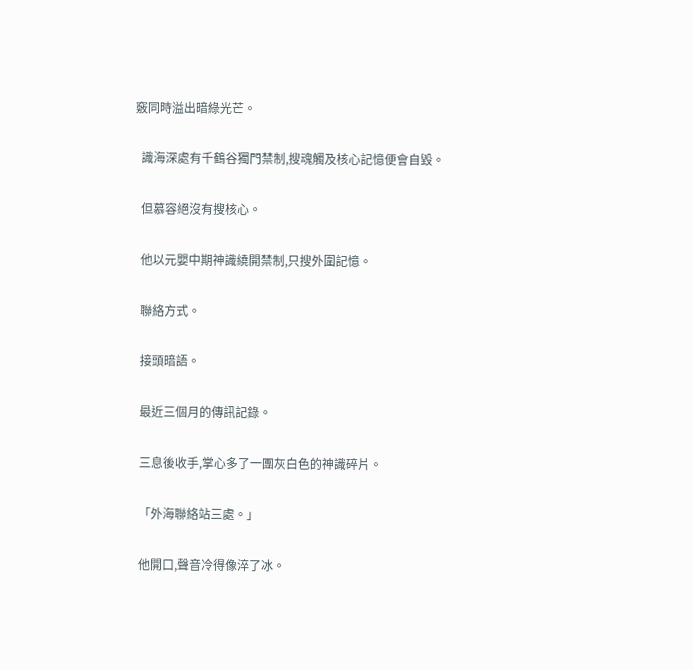竅同時溢出暗綠光芒。

  識海深處有千鶴谷獨門禁制,搜魂觸及核心記憶便會自毀。

  但慕容絕沒有搜核心。

  他以元嬰中期神識繞開禁制,只搜外圍記憶。

  聯絡方式。

  接頭暗語。

  最近三個月的傳訊記錄。

  三息後收手,掌心多了一團灰白色的神識碎片。

  「外海聯絡站三處。」

  他開口,聲音冷得像淬了冰。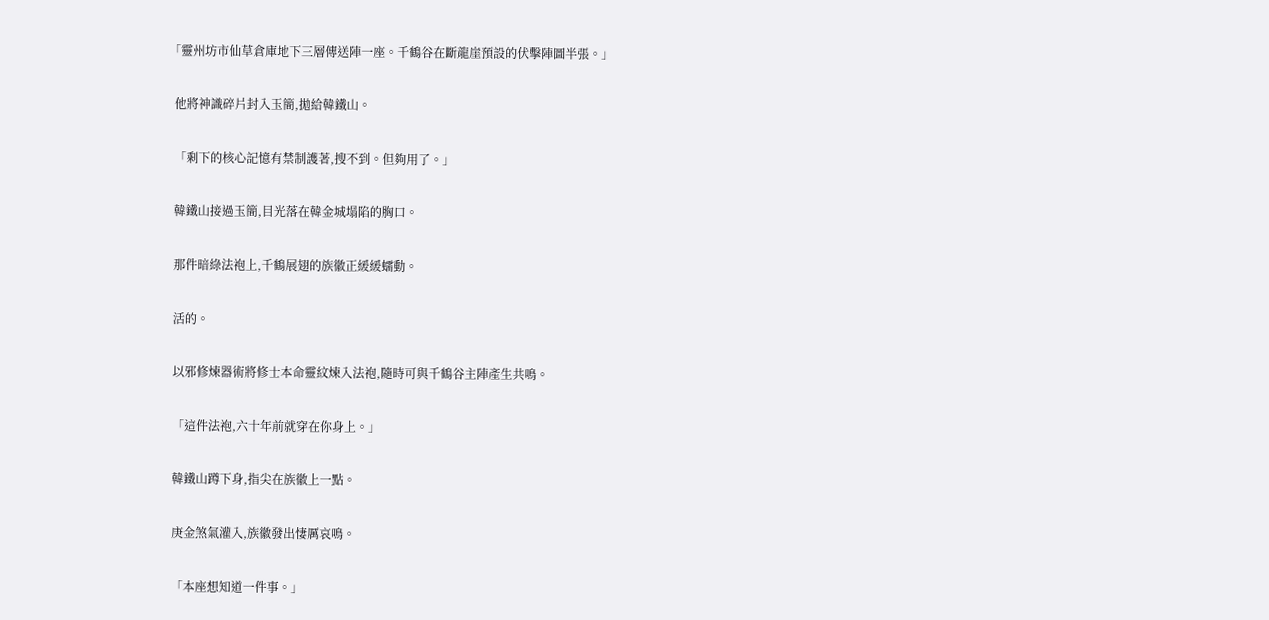「靈州坊市仙草倉庫地下三層傳送陣一座。千鶴谷在斷龍崖預設的伏擊陣圖半張。」

  他將神識碎片封入玉簡,拋給韓鐵山。

  「剩下的核心記憶有禁制護著,搜不到。但夠用了。」

  韓鐵山接過玉簡,目光落在韓金城塌陷的胸口。

  那件暗綠法袍上,千鶴展翅的族徽正緩緩蠕動。

  活的。

  以邪修煉器術將修士本命靈紋煉入法袍,隨時可與千鶴谷主陣產生共鳴。

  「這件法袍,六十年前就穿在你身上。」

  韓鐵山蹲下身,指尖在族徽上一點。

  庚金煞氣灌入,族徽發出悽厲哀鳴。

  「本座想知道一件事。」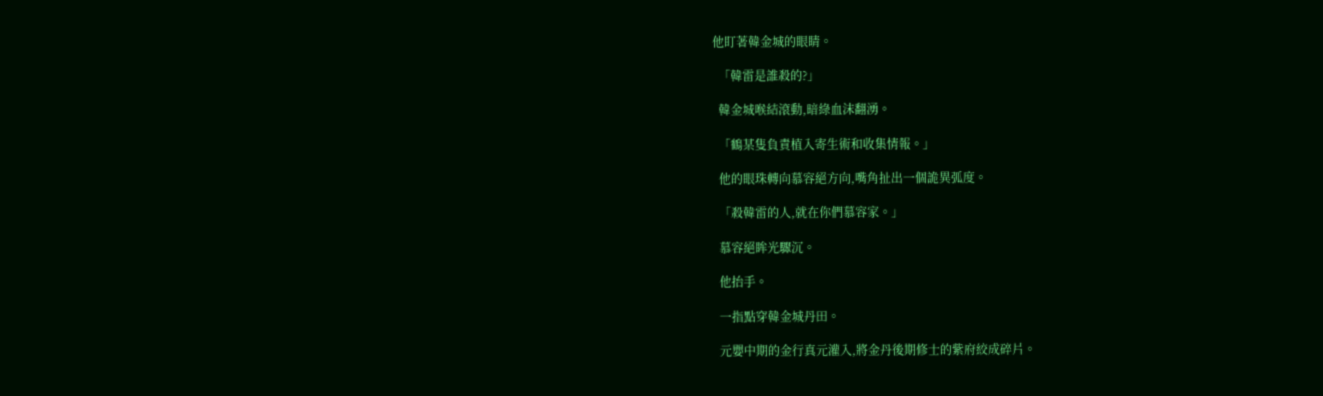他盯著韓金城的眼睛。

  「韓雷是誰殺的?」

  韓金城喉結滾動,暗綠血沫翻湧。

  「鶴某隻負責植入寄生術和收集情報。」

  他的眼珠轉向慕容絕方向,嘴角扯出一個詭異弧度。

  「殺韓雷的人,就在你們慕容家。」

  慕容絕眸光驟沉。

  他抬手。

  一指點穿韓金城丹田。

  元嬰中期的金行真元灌入,將金丹後期修士的紫府絞成碎片。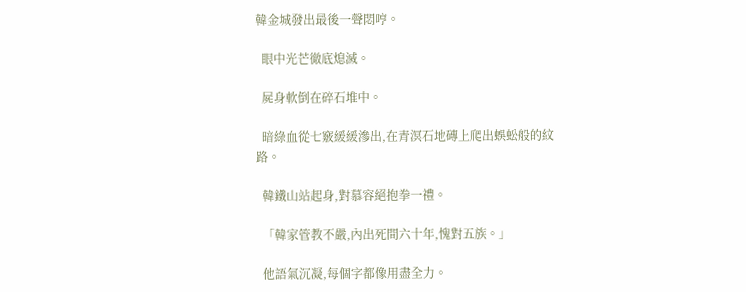韓金城發出最後一聲悶哼。

  眼中光芒徹底熄滅。

  屍身軟倒在碎石堆中。

  暗綠血從七竅緩緩滲出,在青溟石地磚上爬出蜈蚣般的紋路。

  韓鐵山站起身,對慕容絕抱拳一禮。

  「韓家管教不嚴,內出死間六十年,愧對五族。」

  他語氣沉凝,每個字都像用盡全力。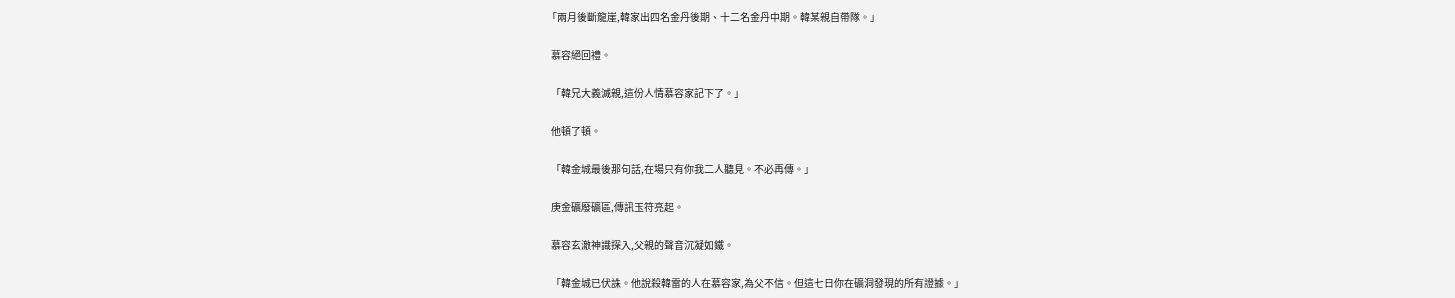「兩月後斷龍崖,韓家出四名金丹後期、十二名金丹中期。韓某親自帶隊。」

  慕容絕回禮。

  「韓兄大義滅親,這份人情慕容家記下了。」

  他頓了頓。

  「韓金城最後那句話,在場只有你我二人聽見。不必再傳。」

  庚金礦廢礦區,傳訊玉符亮起。

  慕容玄澈神識探入,父親的聲音沉凝如鐵。

  「韓金城已伏誅。他說殺韓雷的人在慕容家,為父不信。但這七日你在礦洞發現的所有證據。」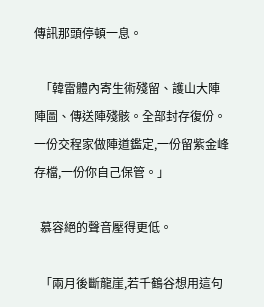傳訊那頭停頓一息。

  「韓雷體內寄生術殘留、護山大陣陣圖、傳送陣殘骸。全部封存復份。一份交程家做陣道鑑定,一份留紫金峰存檔,一份你自己保管。」

  慕容絕的聲音壓得更低。

  「兩月後斷龍崖,若千鶴谷想用這句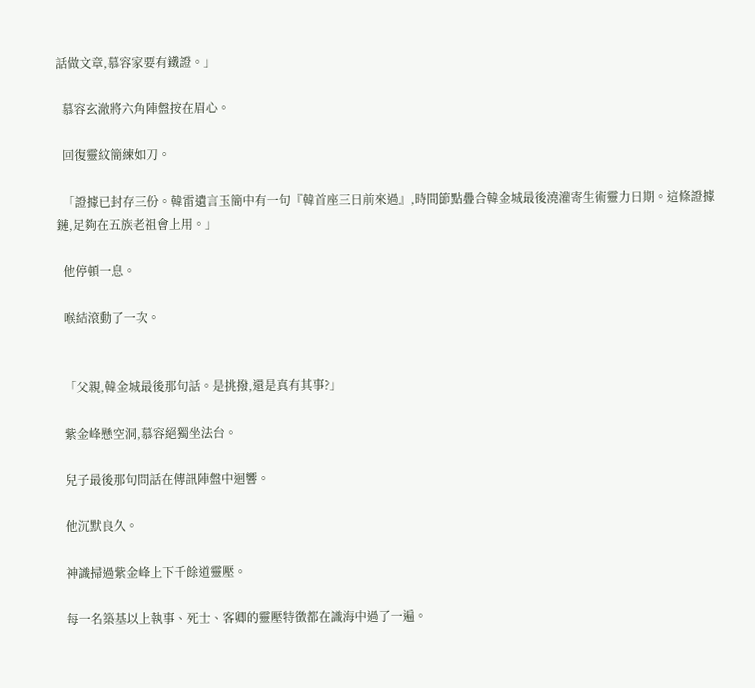話做文章,慕容家要有鐵證。」

  慕容玄澈將六角陣盤按在眉心。

  回復靈紋簡練如刀。

  「證據已封存三份。韓雷遺言玉簡中有一句『韓首座三日前來過』,時間節點疊合韓金城最後澆灌寄生術靈力日期。這條證據鏈,足夠在五族老祖會上用。」

  他停頓一息。

  喉結滾動了一次。


  「父親,韓金城最後那句話。是挑撥,還是真有其事?」

  紫金峰懸空洞,慕容絕獨坐法台。

  兒子最後那句問話在傳訊陣盤中迴響。

  他沉默良久。

  神識掃過紫金峰上下千餘道靈壓。

  每一名築基以上執事、死士、客卿的靈壓特徵都在識海中過了一遍。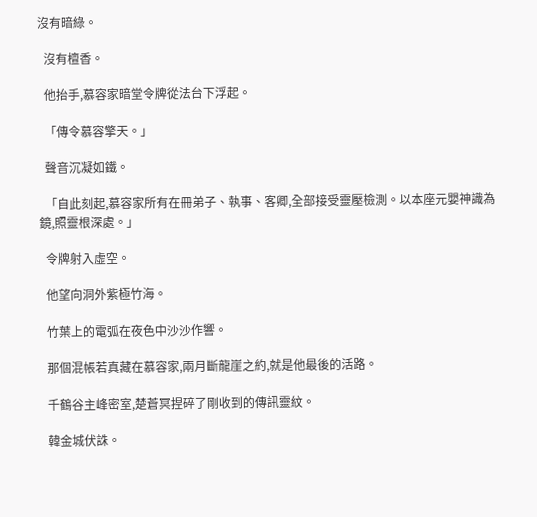沒有暗綠。

  沒有檀香。

  他抬手,慕容家暗堂令牌從法台下浮起。

  「傳令慕容擎天。」

  聲音沉凝如鐵。

  「自此刻起,慕容家所有在冊弟子、執事、客卿,全部接受靈壓檢測。以本座元嬰神識為鏡,照靈根深處。」

  令牌射入虛空。

  他望向洞外紫極竹海。

  竹葉上的電弧在夜色中沙沙作響。

  那個混帳若真藏在慕容家,兩月斷龍崖之約,就是他最後的活路。

  千鶴谷主峰密室,楚蒼冥捏碎了剛收到的傳訊靈紋。

  韓金城伏誅。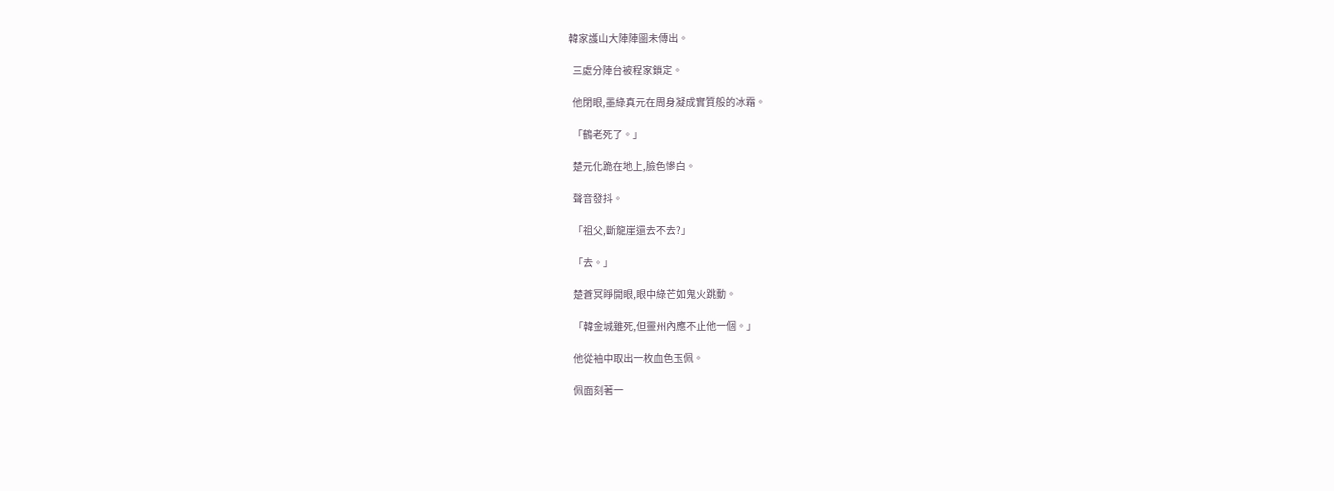韓家護山大陣陣圖未傳出。

  三處分陣台被程家鎖定。

  他閉眼,墨綠真元在周身凝成實質般的冰霜。

  「鶴老死了。」

  楚元化跪在地上,臉色慘白。

  聲音發抖。

  「祖父,斷龍崖還去不去?」

  「去。」

  楚蒼冥睜開眼,眼中綠芒如鬼火跳動。

  「韓金城雖死,但靈州內應不止他一個。」

  他從袖中取出一枚血色玉佩。

  佩面刻著一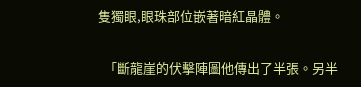隻獨眼,眼珠部位嵌著暗紅晶體。

  「斷龍崖的伏擊陣圖他傳出了半張。另半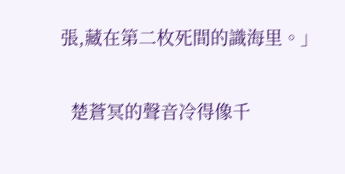張,藏在第二枚死間的識海里。」

  楚蒼冥的聲音冷得像千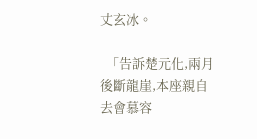丈玄冰。

  「告訴楚元化,兩月後斷龍崖,本座親自去會慕容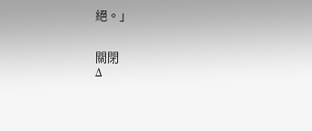絕。」


關閉
Δ